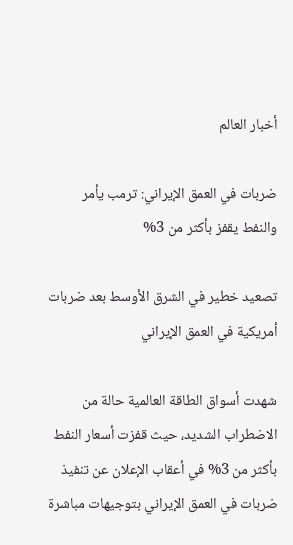أخبار العالم

ضربات في العمق الإيراني: ترمب يأمر والنفط يقفز بأكثر من 3%

تصعيد خطير في الشرق الأوسط بعد ضربات أمريكية في العمق الإيراني

شهدت أسواق الطاقة العالمية حالة من الاضطراب الشديد، حيث قفزت أسعار النفط بأكثر من 3% في أعقاب الإعلان عن تنفيذ ضربات في العمق الإيراني بتوجيهات مباشرة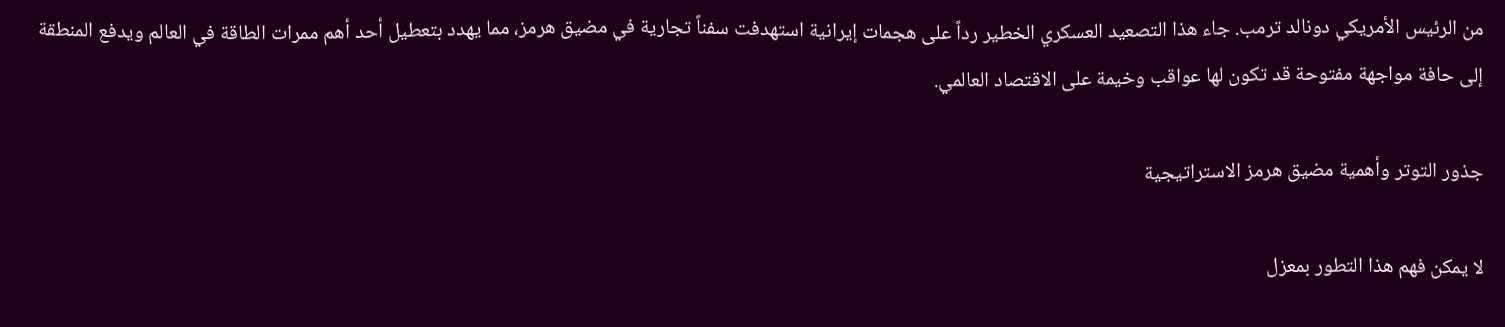من الرئيس الأمريكي دونالد ترمب. جاء هذا التصعيد العسكري الخطير رداً على هجمات إيرانية استهدفت سفناً تجارية في مضيق هرمز، مما يهدد بتعطيل أحد أهم ممرات الطاقة في العالم ويدفع المنطقة إلى حافة مواجهة مفتوحة قد تكون لها عواقب وخيمة على الاقتصاد العالمي.

جذور التوتر وأهمية مضيق هرمز الاستراتيجية

لا يمكن فهم هذا التطور بمعزل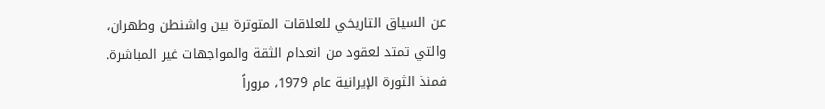عن السياق التاريخي للعلاقات المتوترة بين واشنطن وطهران، والتي تمتد لعقود من انعدام الثقة والمواجهات غير المباشرة. فمنذ الثورة الإيرانية عام 1979، مروراً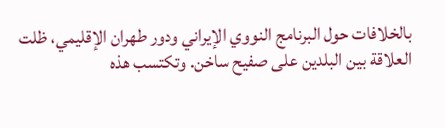بالخلافات حول البرنامج النووي الإيراني ودور طهران الإقليمي، ظلت العلاقة بين البلدين على صفيح ساخن. وتكتسب هذه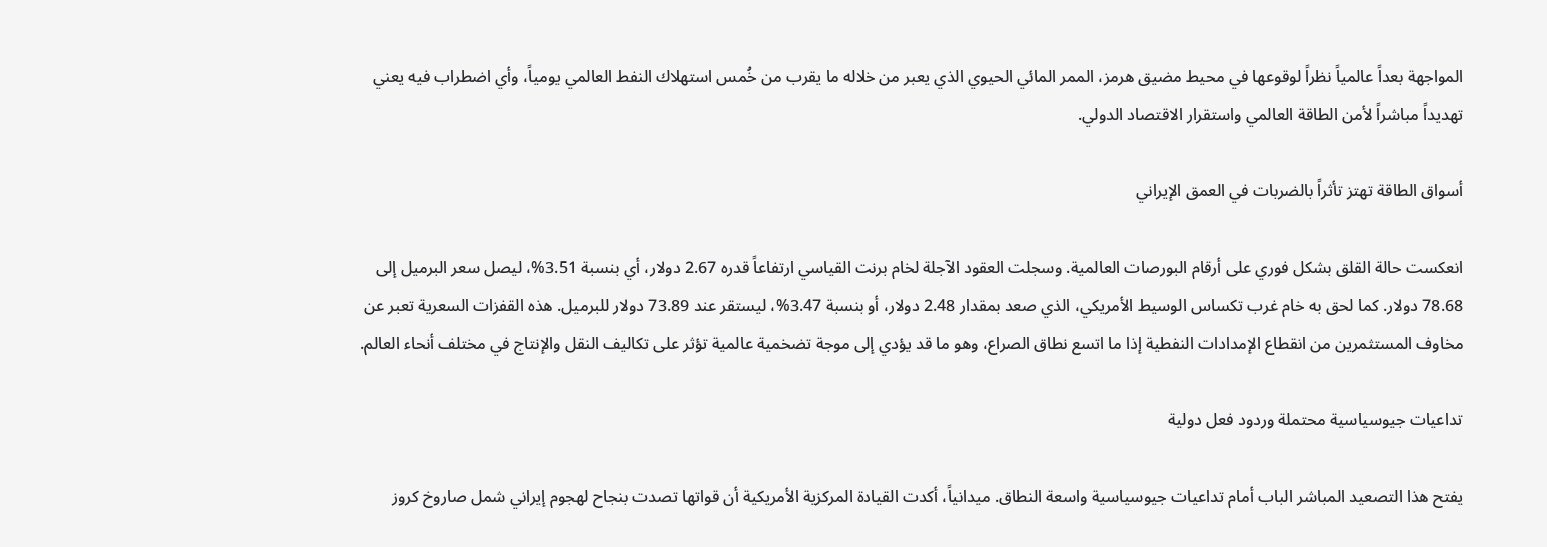المواجهة بعداً عالمياً نظراً لوقوعها في محيط مضيق هرمز، الممر المائي الحيوي الذي يعبر من خلاله ما يقرب من خُمس استهلاك النفط العالمي يومياً، وأي اضطراب فيه يعني تهديداً مباشراً لأمن الطاقة العالمي واستقرار الاقتصاد الدولي.

أسواق الطاقة تهتز تأثراً بالضربات في العمق الإيراني

انعكست حالة القلق بشكل فوري على أرقام البورصات العالمية. وسجلت العقود الآجلة لخام برنت القياسي ارتفاعاً قدره 2.67 دولار، أي بنسبة 3.51%، ليصل سعر البرميل إلى 78.68 دولار. كما لحق به خام غرب تكساس الوسيط الأمريكي، الذي صعد بمقدار 2.48 دولار، أو بنسبة 3.47%، ليستقر عند 73.89 دولار للبرميل. هذه القفزات السعرية تعبر عن مخاوف المستثمرين من انقطاع الإمدادات النفطية إذا ما اتسع نطاق الصراع، وهو ما قد يؤدي إلى موجة تضخمية عالمية تؤثر على تكاليف النقل والإنتاج في مختلف أنحاء العالم.

تداعيات جيوسياسية محتملة وردود فعل دولية

يفتح هذا التصعيد المباشر الباب أمام تداعيات جيوسياسية واسعة النطاق. ميدانياً، أكدت القيادة المركزية الأمريكية أن قواتها تصدت بنجاح لهجوم إيراني شمل صاروخ كروز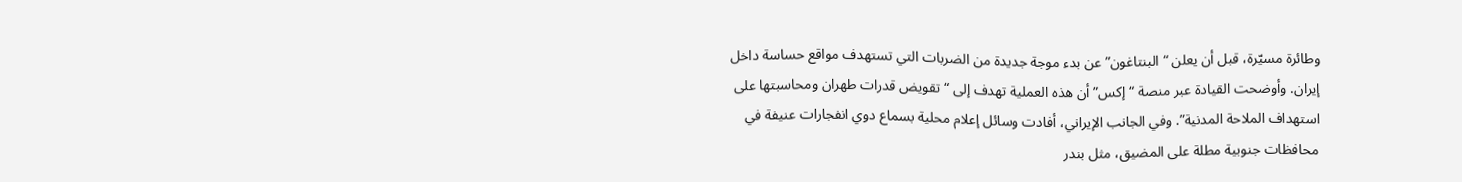وطائرة مسيّرة، قبل أن يعلن “البنتاغون” عن بدء موجة جديدة من الضربات التي تستهدف مواقع حساسة داخل إيران. وأوضحت القيادة عبر منصة “إكس” أن هذه العملية تهدف إلى “تقويض قدرات طهران ومحاسبتها على استهداف الملاحة المدنية”. وفي الجانب الإيراني، أفادت وسائل إعلام محلية بسماع دوي انفجارات عنيفة في محافظات جنوبية مطلة على المضيق، مثل بندر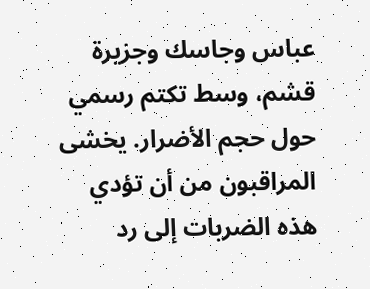عباس وجاسك وجزيرة قشم، وسط تكتم رسمي حول حجم الأضرار. يخشى المراقبون من أن تؤدي هذه الضربات إلى رد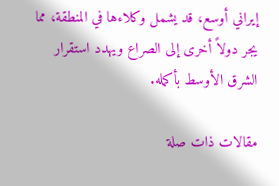إيراني أوسع، قد يشمل وكلاءها في المنطقة، مما يجر دولاً أخرى إلى الصراع ويهدد استقرار الشرق الأوسط بأكمله.

مقالات ذات صلة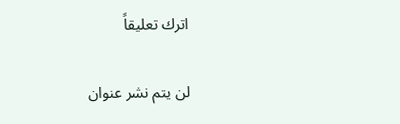اترك تعليقاً

لن يتم نشر عنوان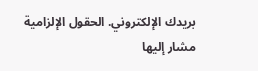بريدك الإلكتروني. الحقول الإلزامية مشار إليها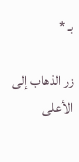بـ *

زر الذهاب إلى الأعلى